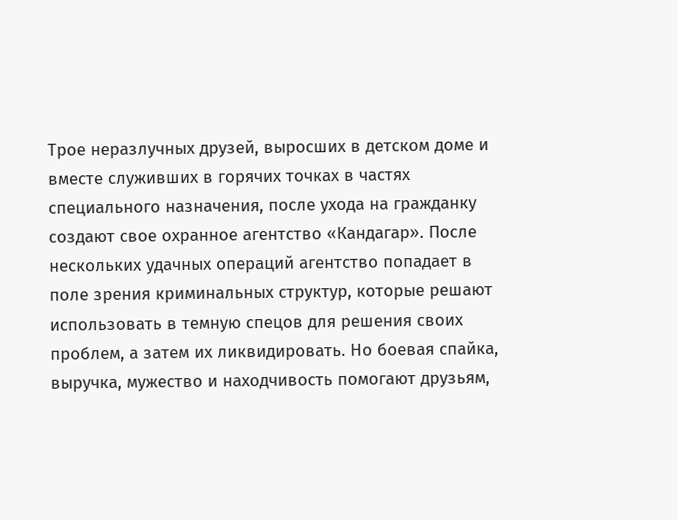Трое неразлучных друзей, выросших в детском доме и вместе служивших в горячих точках в частях специального назначения, после ухода на гражданку создают свое охранное агентство «Кандагар». После нескольких удачных операций агентство попадает в поле зрения криминальных структур, которые решают использовать в темную спецов для решения своих проблем, а затем их ликвидировать. Но боевая спайка, выручка, мужество и находчивость помогают друзьям,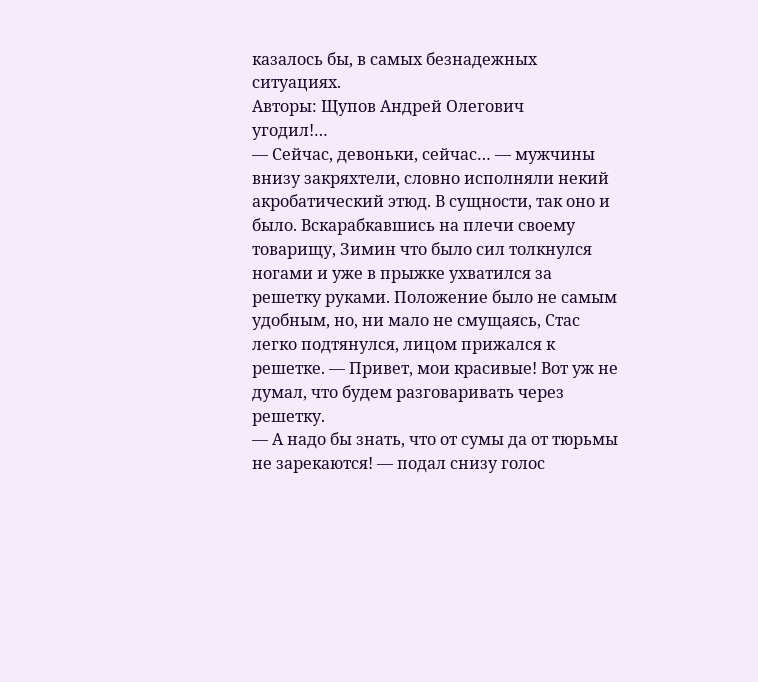казалось бы, в самых безнадежных ситуациях.
Авторы: Щупов Андрей Олегович
угодил!…
— Сейчас, девоньки, сейчас… — мужчины внизу закряхтели, словно исполняли некий акробатический этюд. В сущности, так оно и было. Вскарабкавшись на плечи своему товарищу, Зимин что было сил толкнулся ногами и уже в прыжке ухватился за решетку руками. Положение было не самым удобным, но, ни мало не смущаясь, Стас легко подтянулся, лицом прижался к решетке. — Привет, мои красивые! Вот уж не думал, что будем разговаривать через решетку.
— А надо бы знать, что от сумы да от тюрьмы не зарекаются! — подал снизу голос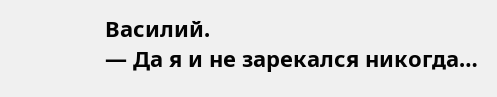Василий.
— Да я и не зарекался никогда…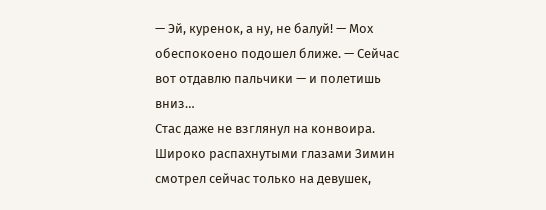— Эй, куренок, а ну, не балуй! — Мох обеспокоено подошел ближе. — Сейчас вот отдавлю пальчики — и полетишь вниз…
Стас даже не взглянул на конвоира. Широко распахнутыми глазами Зимин смотрел сейчас только на девушек,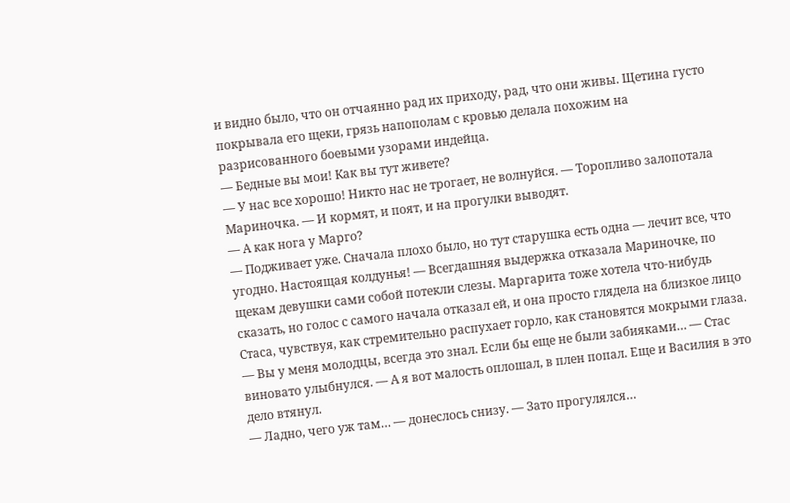и видно было, что он отчаянно рад их приходу, рад, что они живы. Щетина густо покрывала его щеки, грязь напополам с кровью делала похожим на разрисованного боевыми узорами индейца.
— Бедные вы мои! Как вы тут живете?
— У нас все хорошо! Никто нас не трогает, не волнуйся. — Торопливо залопотала Мариночка. — И кормят, и поят, и на прогулки выводят.
— А как нога у Марго?
— Подживает уже. Сначала плохо было, но тут старушка есть одна — лечит все, что угодно. Настоящая колдунья! — Всегдашняя выдержка отказала Мариночке, по щекам девушки сами собой потекли слезы. Маргарита тоже хотела что-нибудь сказать, но голос с самого начала отказал ей, и она просто глядела на близкое лицо Стаса, чувствуя, как стремительно распухает горло, как становятся мокрыми глаза.
— Вы у меня молодцы, всегда это знал. Если бы еще не были забияками… — Стас виновато улыбнулся. — А я вот малость оплошал, в плен попал. Еще и Василия в это дело втянул.
— Ладно, чего уж там… — донеслось снизу. — Зато прогулялся…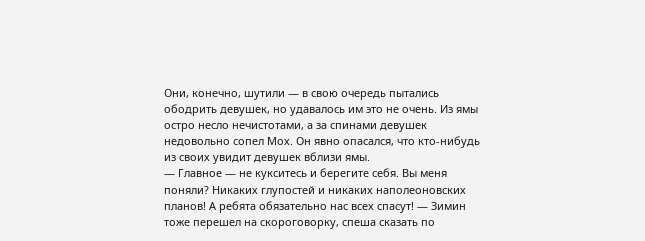Они, конечно, шутили — в свою очередь пытались ободрить девушек, но удавалось им это не очень. Из ямы остро несло нечистотами, а за спинами девушек недовольно сопел Мох. Он явно опасался, что кто-нибудь из своих увидит девушек вблизи ямы.
— Главное — не кукситесь и берегите себя. Вы меня поняли? Никаких глупостей и никаких наполеоновских планов! А ребята обязательно нас всех спасут! — Зимин тоже перешел на скороговорку, спеша сказать по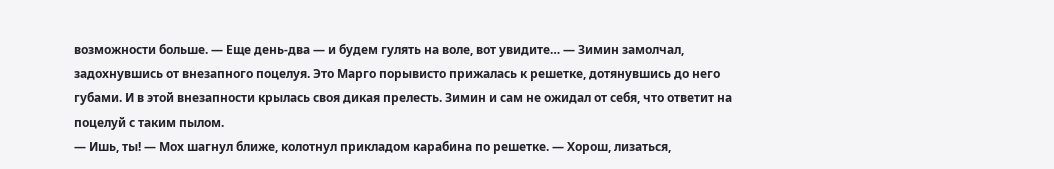возможности больше. — Еще день-два — и будем гулять на воле, вот увидите… — Зимин замолчал, задохнувшись от внезапного поцелуя. Это Марго порывисто прижалась к решетке, дотянувшись до него губами. И в этой внезапности крылась своя дикая прелесть. Зимин и сам не ожидал от себя, что ответит на поцелуй с таким пылом.
— Ишь, ты! — Мох шагнул ближе, колотнул прикладом карабина по решетке. — Хорош, лизаться,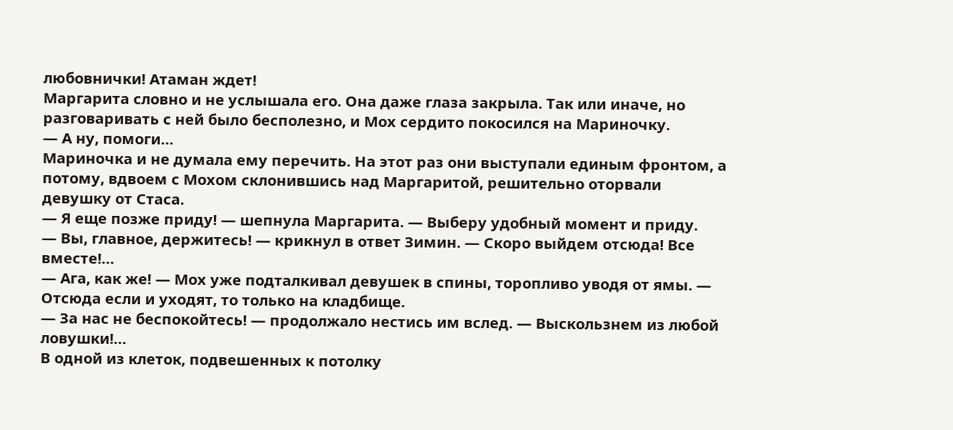любовнички! Атаман ждет!
Маргарита словно и не услышала его. Она даже глаза закрыла. Так или иначе, но разговаривать с ней было бесполезно, и Мох сердито покосился на Мариночку.
— А ну, помоги…
Мариночка и не думала ему перечить. На этот раз они выступали единым фронтом, а потому, вдвоем с Мохом склонившись над Маргаритой, решительно оторвали девушку от Стаса.
— Я еще позже приду! — шепнула Маргарита. — Выберу удобный момент и приду.
— Вы, главное, держитесь! — крикнул в ответ Зимин. — Скоро выйдем отсюда! Все вместе!…
— Ага, как же! — Мох уже подталкивал девушек в спины, торопливо уводя от ямы. — Отсюда если и уходят, то только на кладбище.
— За нас не беспокойтесь! — продолжало нестись им вслед. — Выскользнем из любой ловушки!…
В одной из клеток, подвешенных к потолку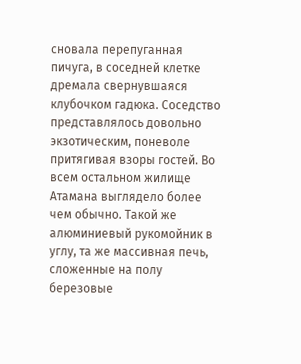сновала перепуганная пичуга, в соседней клетке дремала свернувшаяся клубочком гадюка. Соседство представлялось довольно экзотическим, поневоле притягивая взоры гостей. Во всем остальном жилище Атамана выглядело более чем обычно. Такой же алюминиевый рукомойник в углу, та же массивная печь, сложенные на полу березовые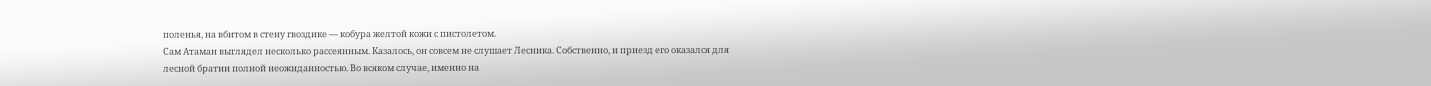поленья, на вбитом в стену гвоздике — кобура желтой кожи с пистолетом.
Сам Атаман выглядел несколько рассеянным. Казалось, он совсем не слушает Лесника. Собственно, и приезд его оказался для лесной братии полной неожиданностью. Во всяком случае, именно на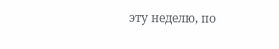эту неделю, по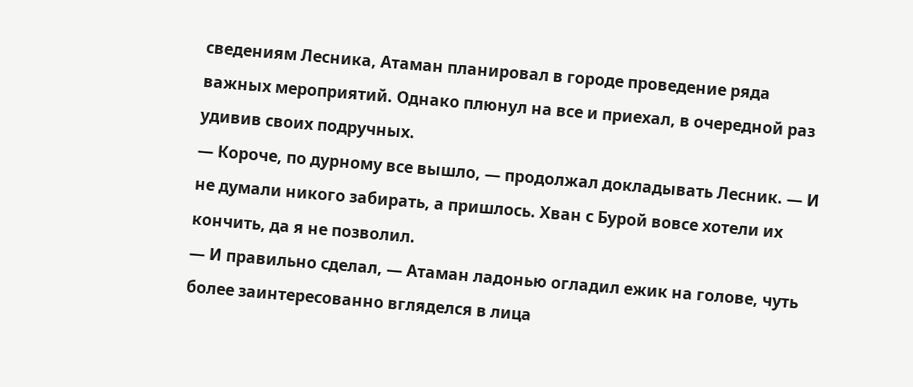сведениям Лесника, Атаман планировал в городе проведение ряда важных мероприятий. Однако плюнул на все и приехал, в очередной раз удивив своих подручных.
— Короче, по дурному все вышло, — продолжал докладывать Лесник. — И не думали никого забирать, а пришлось. Хван с Бурой вовсе хотели их кончить, да я не позволил.
— И правильно сделал, — Атаман ладонью огладил ежик на голове, чуть более заинтересованно вгляделся в лица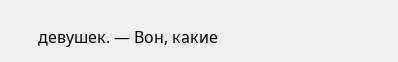девушек. — Вон, какие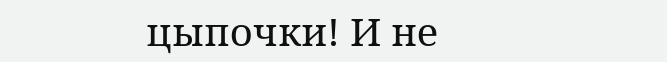цыпочки! И не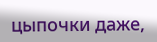цыпочки даже,